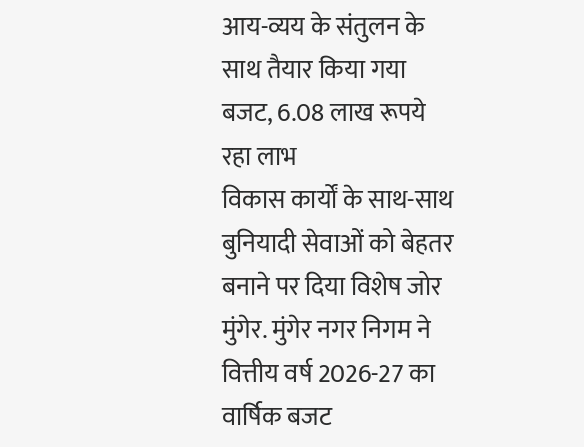आय-व्यय के संतुलन के साथ तैयार किया गया बजट, 6.08 लाख रूपये रहा लाभ
विकास कार्यों के साथ-साथ बुनियादी सेवाओं को बेहतर बनाने पर दिया विशेष जोर
मुंगेर. मुंगेर नगर निगम ने वित्तीय वर्ष 2026-27 का वार्षिक बजट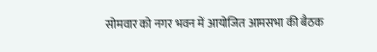सोमवार को नगर भवन में आयोजित आमसभा की बैठक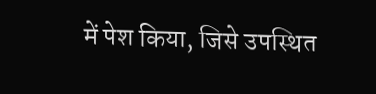में पेश किया, जिसे उपस्थित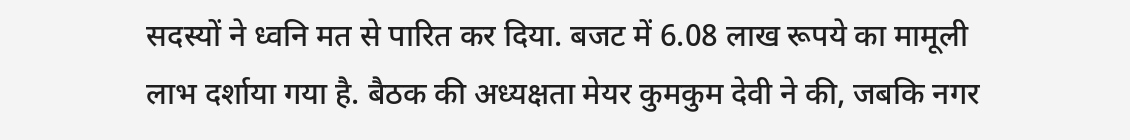सदस्यों ने ध्वनि मत से पारित कर दिया. बजट में 6.08 लाख रूपये का मामूली लाभ दर्शाया गया है. बैठक की अध्यक्षता मेयर कुमकुम देवी ने की, जबकि नगर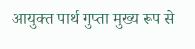आयुक्त पार्थ गुप्ता मुख्य रूप से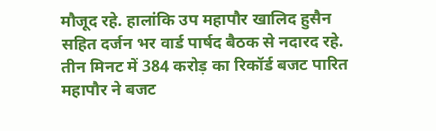मौजूद रहे. हालांकि उप महापौर खालिद हुसैन सहित दर्जन भर वार्ड पार्षद बैठक से नदारद रहे.
तीन मिनट में 384 करोड़ का रिकॉर्ड बजट पारित
महापौर ने बजट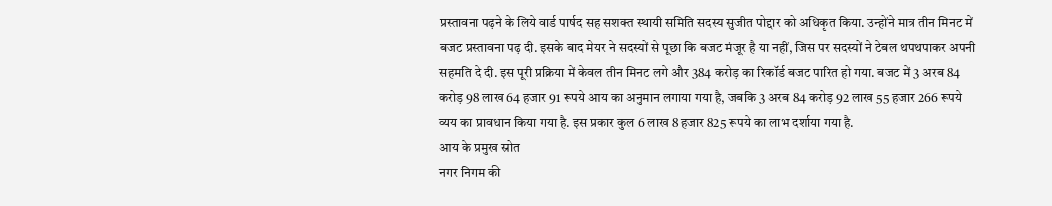प्रस्तावना पढ़ने के लिये वार्ड पार्षद सह सशक्त स्थायी समिति सदस्य सुजीत पोद्दार को अधिकृत किया. उन्होंने मात्र तीन मिनट में बजट प्रस्तावना पढ़ दी. इसके बाद मेयर ने सदस्यों से पूछा कि बजट मंजूर है या नहीं, जिस पर सदस्यों ने टेबल थपथपाकर अपनी सहमति दे दी. इस पूरी प्रक्रिया में केवल तीन मिनट लगे और 384 करोड़ का रिकॉर्ड बजट पारित हो गया. बजट में 3 अरब 84 करोड़ 98 लाख 64 हजार 91 रूपये आय का अनुमान लगाया गया है, जबकि 3 अरब 84 करोड़ 92 लाख 55 हजार 266 रूपये व्यय का प्रावधान किया गया है. इस प्रकार कुल 6 लाख 8 हजार 825 रूपये का लाभ दर्शाया गया है.
आय के प्रमुख स्रोत
नगर निगम की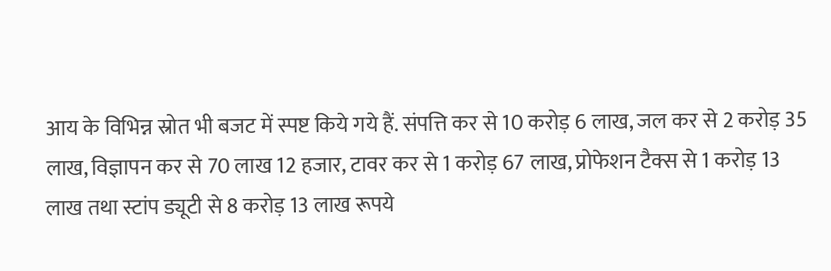आय के विभिन्न स्रोत भी बजट में स्पष्ट किये गये हैं. संपत्ति कर से 10 करोड़ 6 लाख, जल कर से 2 करोड़ 35 लाख, विज्ञापन कर से 70 लाख 12 हजार, टावर कर से 1 करोड़ 67 लाख, प्रोफेशन टैक्स से 1 करोड़ 13 लाख तथा स्टांप ड्यूटी से 8 करोड़ 13 लाख रूपये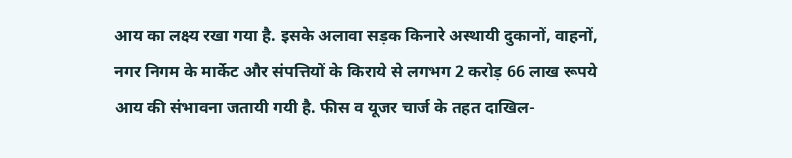आय का लक्ष्य रखा गया है. इसके अलावा सड़क किनारे अस्थायी दुकानों, वाहनों, नगर निगम के मार्केट और संपत्तियों के किराये से लगभग 2 करोड़ 66 लाख रूपये आय की संभावना जतायी गयी है. फीस व यूजर चार्ज के तहत दाखिल-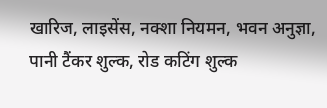खारिज, लाइसेंस, नक्शा नियमन, भवन अनुज्ञा, पानी टैंकर शुल्क, रोड कटिंग शुल्क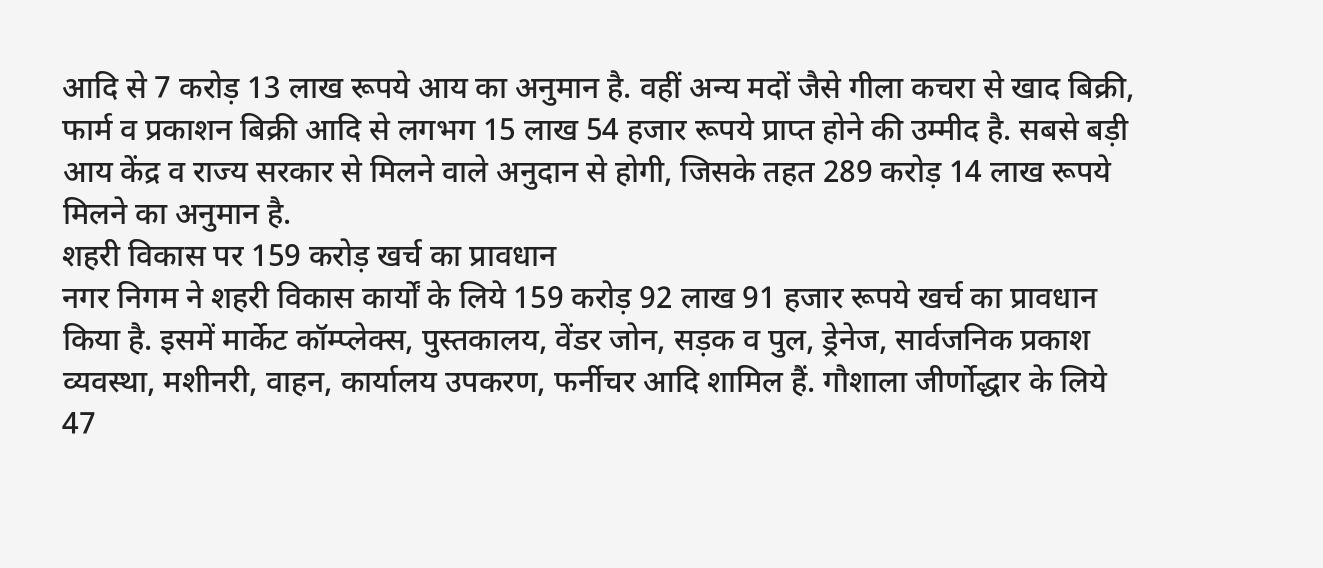आदि से 7 करोड़ 13 लाख रूपये आय का अनुमान है. वहीं अन्य मदों जैसे गीला कचरा से खाद बिक्री, फार्म व प्रकाशन बिक्री आदि से लगभग 15 लाख 54 हजार रूपये प्राप्त होने की उम्मीद है. सबसे बड़ी आय केंद्र व राज्य सरकार से मिलने वाले अनुदान से होगी, जिसके तहत 289 करोड़ 14 लाख रूपये मिलने का अनुमान है.
शहरी विकास पर 159 करोड़ खर्च का प्रावधान
नगर निगम ने शहरी विकास कार्यों के लिये 159 करोड़ 92 लाख 91 हजार रूपये खर्च का प्रावधान किया है. इसमें मार्केट कॉम्प्लेक्स, पुस्तकालय, वेंडर जोन, सड़क व पुल, ड्रेनेज, सार्वजनिक प्रकाश व्यवस्था, मशीनरी, वाहन, कार्यालय उपकरण, फर्नीचर आदि शामिल हैं. गौशाला जीर्णोद्धार के लिये 47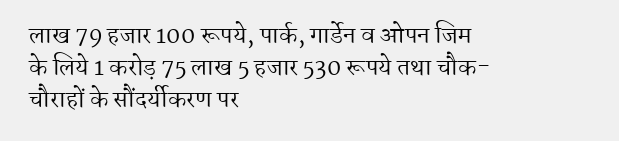लाख 79 हजार 100 रूपये, पार्क, गार्डेन व ओपन जिम के लिये 1 करोड़ 75 लाख 5 हजार 530 रूपये तथा चौक-चौराहों के सौंदर्यीकरण पर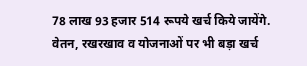78 लाख 93 हजार 514 रूपये खर्च किये जायेंगे.
वेतन, रखरखाव व योजनाओं पर भी बड़ा खर्च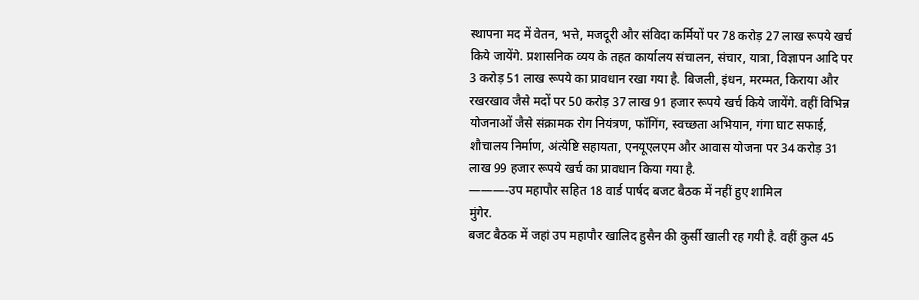स्थापना मद में वेतन, भत्ते, मजदूरी और संविदा कर्मियों पर 78 करोड़ 27 लाख रूपये खर्च किये जायेंगे. प्रशासनिक व्यय के तहत कार्यालय संचालन, संचार, यात्रा, विज्ञापन आदि पर 3 करोड़ 51 लाख रूपये का प्रावधान रखा गया है. बिजली, इंधन, मरम्मत, किराया और रखरखाव जैसे मदों पर 50 करोड़ 37 लाख 91 हजार रूपये खर्च किये जायेंगे. वहीं विभिन्न योजनाओं जैसे संक्रामक रोग नियंत्रण, फॉगिंग, स्वच्छता अभियान, गंगा घाट सफाई, शौचालय निर्माण, अंत्येष्टि सहायता, एनयूएलएम और आवास योजना पर 34 करोड़ 31 लाख 99 हजार रूपये खर्च का प्रावधान किया गया है.
———-उप महापौर सहित 18 वार्ड पार्षद बजट बैठक में नहीं हुए शामिल
मुंगेर.
बजट बैठक में जहां उप महापौर खालिद हुसैन की कुर्सी खाली रह गयी है. वहीं कुल 45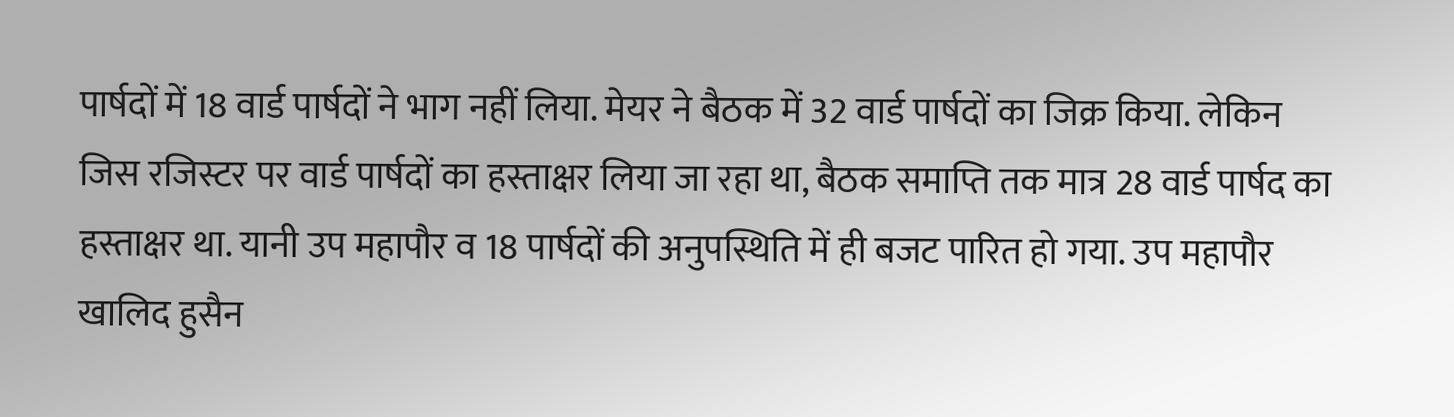पार्षदों में 18 वार्ड पार्षदों ने भाग नहीं लिया. मेयर ने बैठक में 32 वार्ड पार्षदों का जिक्र किया. लेकिन जिस रजिस्टर पर वार्ड पार्षदों का हस्ताक्षर लिया जा रहा था, बैठक समाप्ति तक मात्र 28 वार्ड पार्षद का हस्ताक्षर था. यानी उप महापौर व 18 पार्षदों की अनुपस्थिति में ही बजट पारित हो गया. उप महापौर खालिद हुसैन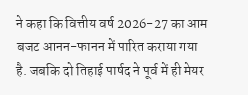ने कहा कि वित्तीय वर्ष 2026-27 का आम बजट आनन-फानन में पारित कराया गया है. जबकि दो तिहाई पार्षद ने पूर्व में ही मेयर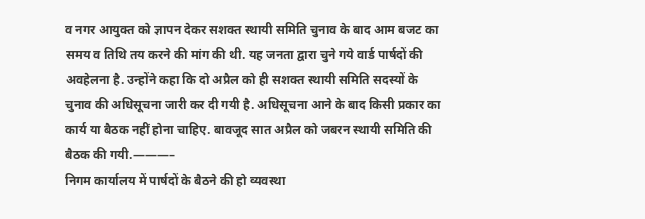व नगर आयुक्त को ज्ञापन देकर सशक्त स्थायी समिति चुनाव के बाद आम बजट का समय व तिथि तय करने की मांग की थी. यह जनता द्वारा चुने गये वार्ड पार्षदों की अवहेलना है. उन्होंने कहा कि दो अप्रैल को ही सशक्त स्थायी समिति सदस्यों के चुनाव की अधिसूचना जारी कर दी गयी है. अधिसूचना आने के बाद किसी प्रकार का कार्य या बैठक नहीं होना चाहिए. बावजूद सात अप्रैल को जबरन स्थायी समिति की बैठक की गयी.———–
निगम कार्यालय में पार्षदों के बैठने की हो व्यवस्था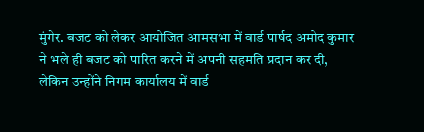मुंगेर. बजट को लेकर आयोजित आमसभा में वार्ड पार्षद अमोद कुमार ने भले ही बजट को पारित करने में अपनी सहमति प्रदान कर दी, लेकिन उन्होंने निगम कार्यालय में वार्ड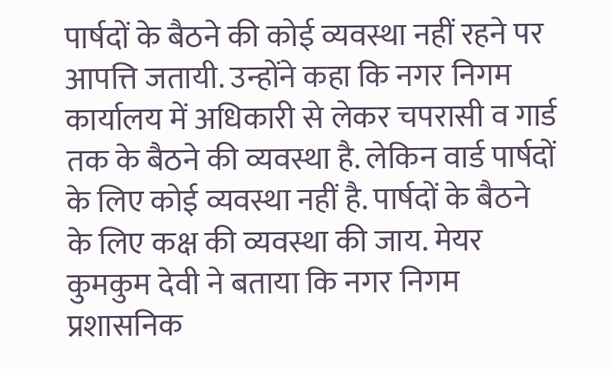पार्षदों के बैठने की कोई व्यवस्था नहीं रहने पर आपत्ति जतायी. उन्होंने कहा कि नगर निगम कार्यालय में अधिकारी से लेकर चपरासी व गार्ड तक के बैठने की व्यवस्था है. लेकिन वार्ड पार्षदों के लिए कोई व्यवस्था नहीं है. पार्षदों के बैठने के लिए कक्ष की व्यवस्था की जाय. मेयर कुमकुम देवी ने बताया कि नगर निगम प्रशासनिक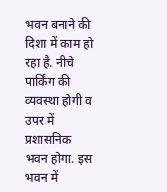भवन बनाने की दिशा में काम हो रहा है. नीचे पार्किंग की व्यवस्था होगी व उपर में प्रशासनिक भवन होगा. इस भवन में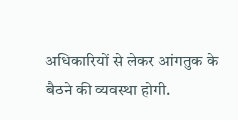अधिकारियों से लेकर आंगतुक के बैठने की व्यवस्था होगी.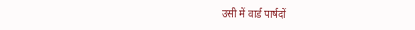उसी में वार्ड पार्षदों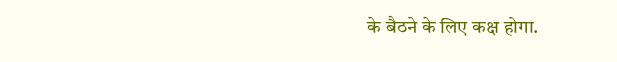के बैठने के लिए कक्ष होगा.